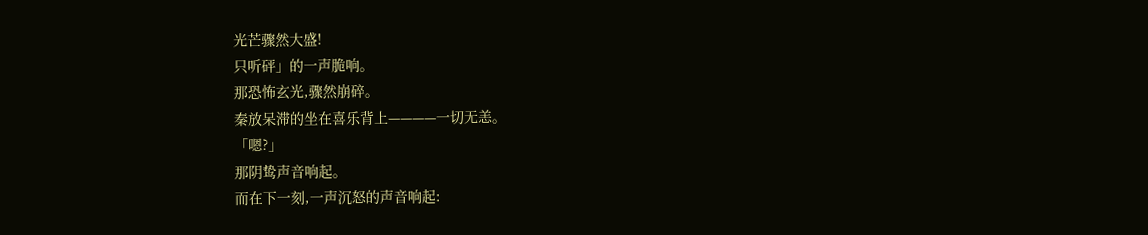光芒骤然大盛!
只听砰」的一声脆响。
那恐怖玄光,骤然崩碎。
秦放呆滞的坐在喜乐背上————一切无恙。
「嗯?」
那阴鸷声音响起。
而在下一刻,一声沉怒的声音响起: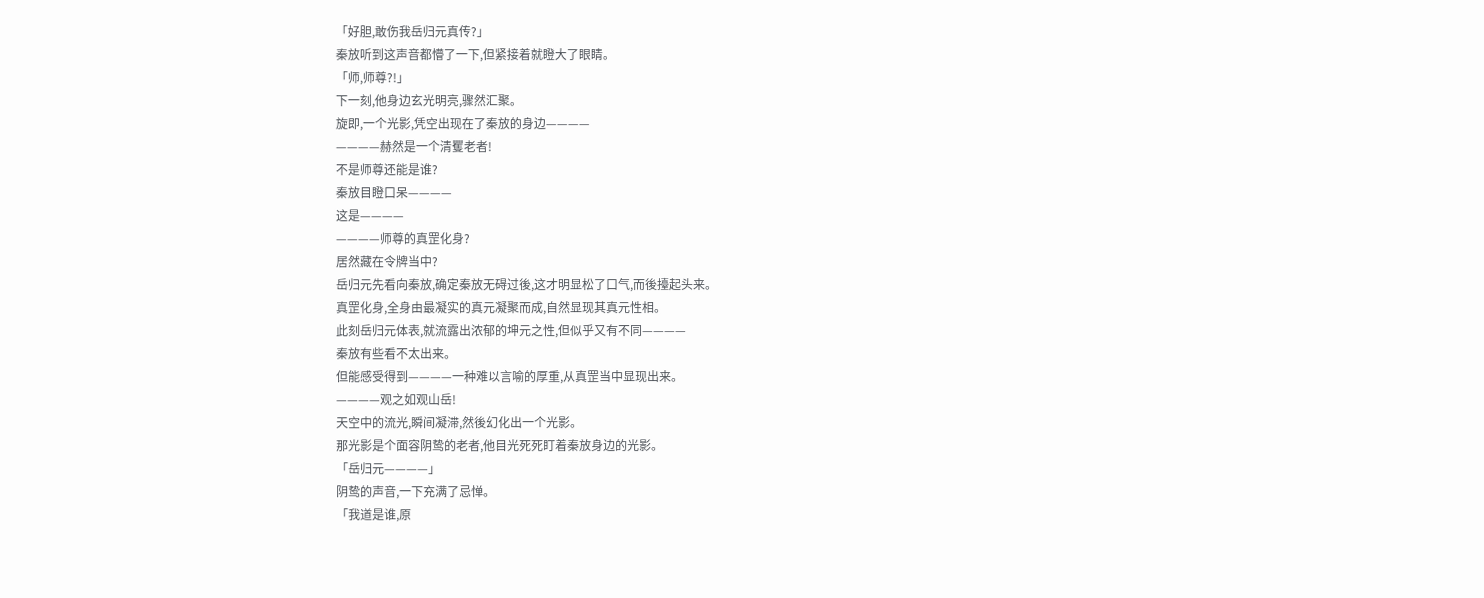「好胆,敢伤我岳归元真传?」
秦放听到这声音都懵了一下,但紧接着就瞪大了眼睛。
「师,师尊?!」
下一刻,他身边玄光明亮,骤然汇聚。
旋即,一个光影,凭空出现在了秦放的身边————
————赫然是一个清矍老者!
不是师尊还能是谁?
秦放目瞪口呆————
这是————
————师尊的真罡化身?
居然藏在令牌当中?
岳归元先看向秦放,确定秦放无碍过後,这才明显松了口气,而後擡起头来。
真罡化身,全身由最凝实的真元凝聚而成,自然显现其真元性相。
此刻岳归元体表,就流露出浓郁的坤元之性,但似乎又有不同————
秦放有些看不太出来。
但能感受得到————一种难以言喻的厚重,从真罡当中显现出来。
————观之如观山岳!
天空中的流光,瞬间凝滞,然後幻化出一个光影。
那光影是个面容阴鸷的老者,他目光死死盯着秦放身边的光影。
「岳归元————」
阴鸷的声音,一下充满了忌惮。
「我道是谁,原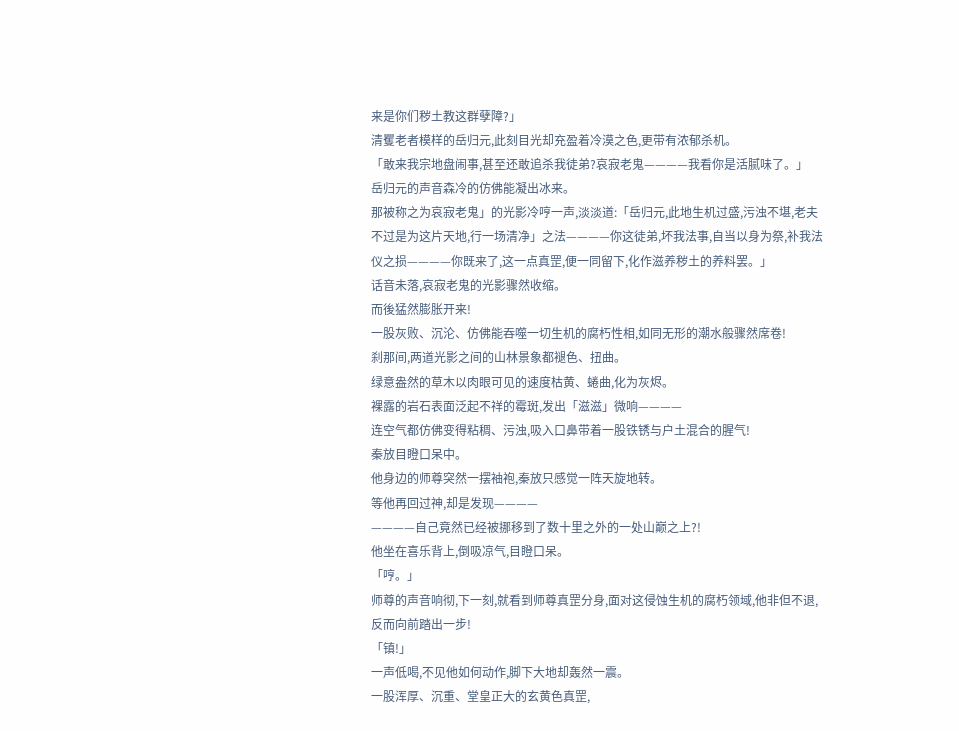来是你们秽土教这群孽障?」
清矍老者模样的岳归元,此刻目光却充盈着冷漠之色,更带有浓郁杀机。
「敢来我宗地盘闹事,甚至还敢追杀我徒弟?哀寂老鬼————我看你是活腻味了。」
岳归元的声音森冷的仿佛能凝出冰来。
那被称之为哀寂老鬼」的光影冷哼一声,淡淡道:「岳归元,此地生机过盛,污浊不堪,老夫不过是为这片天地,行一场清净」之法————你这徒弟,坏我法事,自当以身为祭,补我法仪之损————你既来了,这一点真罡,便一同留下,化作滋养秽土的养料罢。」
话音未落,哀寂老鬼的光影骤然收缩。
而後猛然膨胀开来!
一股灰败、沉沦、仿佛能吞噬一切生机的腐朽性相,如同无形的潮水般骤然席卷!
刹那间,两道光影之间的山林景象都褪色、扭曲。
绿意盎然的草木以肉眼可见的速度枯黄、蜷曲,化为灰烬。
裸露的岩石表面泛起不祥的霉斑,发出「滋滋」微响————
连空气都仿佛变得粘稠、污浊,吸入口鼻带着一股铁锈与户土混合的腥气!
秦放目瞪口呆中。
他身边的师尊突然一摆袖袍,秦放只感觉一阵天旋地转。
等他再回过神,却是发现————
————自己竟然已经被挪移到了数十里之外的一处山巅之上?!
他坐在喜乐背上,倒吸凉气,目瞪口呆。
「哼。」
师尊的声音响彻,下一刻,就看到师尊真罡分身,面对这侵蚀生机的腐朽领域,他非但不退,反而向前踏出一步!
「镇!」
一声低喝,不见他如何动作,脚下大地却轰然一震。
一股浑厚、沉重、堂皇正大的玄黄色真罡,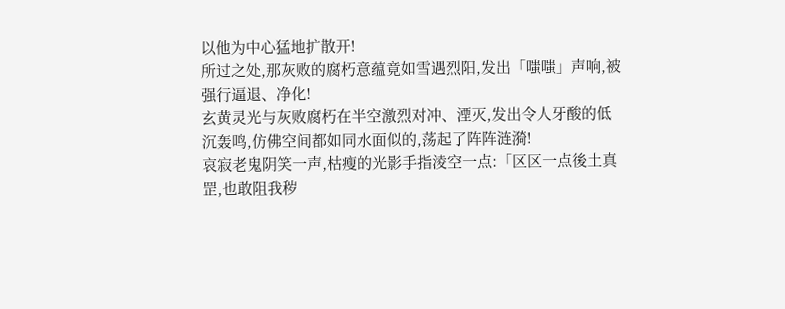以他为中心猛地扩散开!
所过之处,那灰败的腐朽意蕴竟如雪遇烈阳,发出「嗤嗤」声响,被强行逼退、净化!
玄黄灵光与灰败腐朽在半空激烈对冲、湮灭,发出令人牙酸的低沉轰鸣,仿佛空间都如同水面似的,荡起了阵阵涟漪!
哀寂老鬼阴笑一声,枯瘦的光影手指淩空一点:「区区一点後土真罡,也敢阻我秽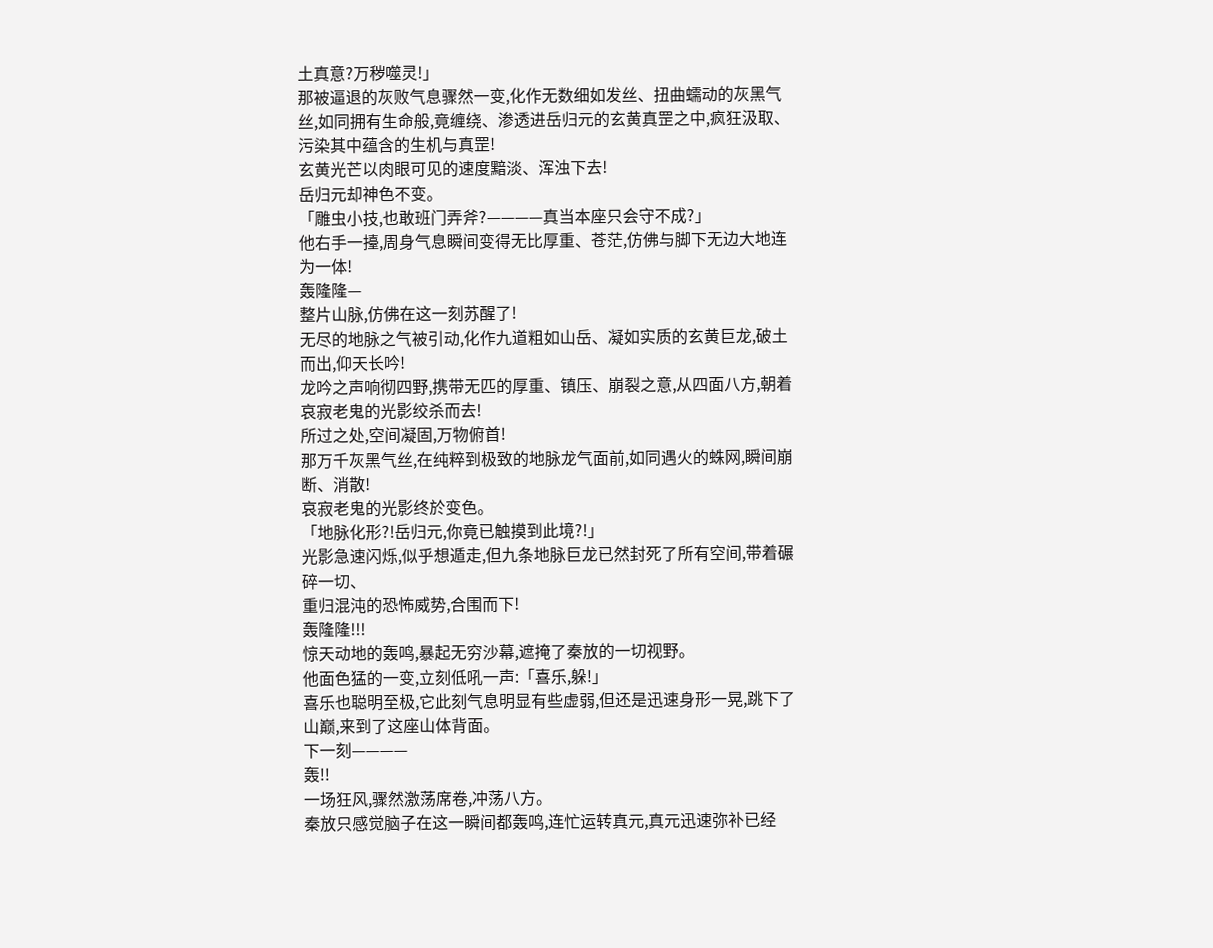土真意?万秽噬灵!」
那被逼退的灰败气息骤然一变,化作无数细如发丝、扭曲蠕动的灰黑气丝,如同拥有生命般,竟缠绕、渗透进岳归元的玄黄真罡之中,疯狂汲取、污染其中蕴含的生机与真罡!
玄黄光芒以肉眼可见的速度黯淡、浑浊下去!
岳归元却神色不变。
「雕虫小技,也敢班门弄斧?————真当本座只会守不成?」
他右手一擡,周身气息瞬间变得无比厚重、苍茫,仿佛与脚下无边大地连为一体!
轰隆隆—
整片山脉,仿佛在这一刻苏醒了!
无尽的地脉之气被引动,化作九道粗如山岳、凝如实质的玄黄巨龙,破土而出,仰天长吟!
龙吟之声响彻四野,携带无匹的厚重、镇压、崩裂之意,从四面八方,朝着哀寂老鬼的光影绞杀而去!
所过之处,空间凝固,万物俯首!
那万千灰黑气丝,在纯粹到极致的地脉龙气面前,如同遇火的蛛网,瞬间崩断、消散!
哀寂老鬼的光影终於变色。
「地脉化形?!岳归元,你竟已触摸到此境?!」
光影急速闪烁,似乎想遁走,但九条地脉巨龙已然封死了所有空间,带着碾碎一切、
重归混沌的恐怖威势,合围而下!
轰隆隆!!!
惊天动地的轰鸣,暴起无穷沙幕,遮掩了秦放的一切视野。
他面色猛的一变,立刻低吼一声:「喜乐,躲!」
喜乐也聪明至极,它此刻气息明显有些虚弱,但还是迅速身形一晃,跳下了山巅,来到了这座山体背面。
下一刻————
轰!!
一场狂风,骤然激荡席卷,冲荡八方。
秦放只感觉脑子在这一瞬间都轰鸣,连忙运转真元,真元迅速弥补已经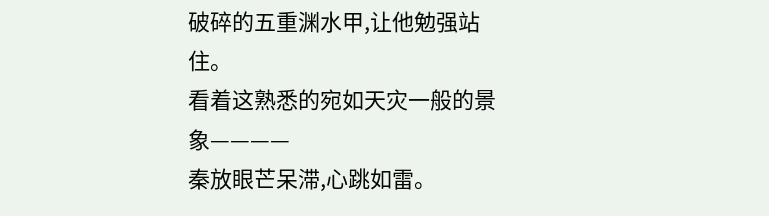破碎的五重渊水甲,让他勉强站住。
看着这熟悉的宛如天灾一般的景象————
秦放眼芒呆滞,心跳如雷。